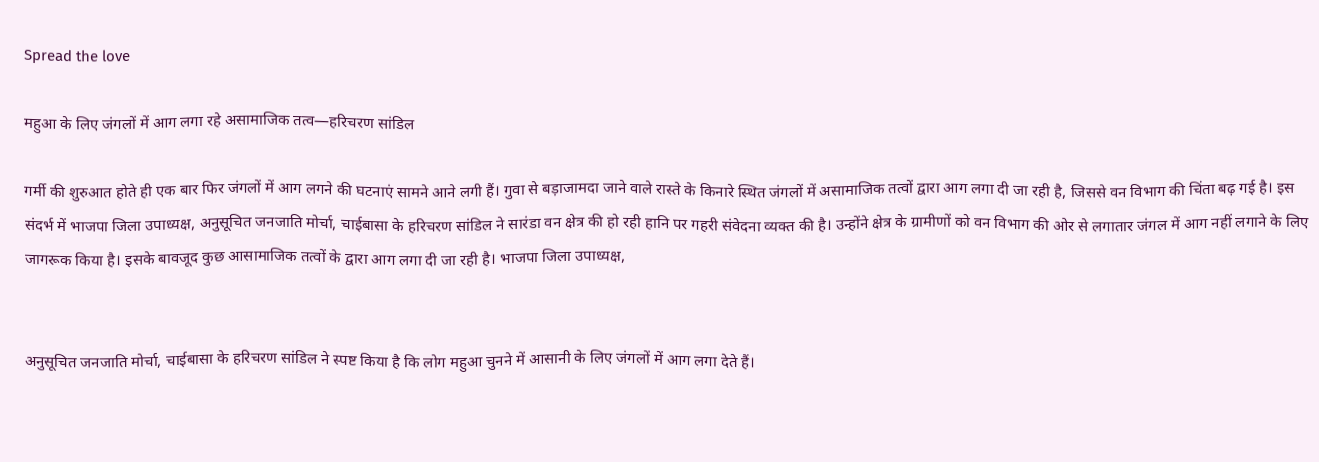Spread the love

महुआ के लिए जंगलों में ‌आग लगा रहे असामाजिक तत्व—हरिचरण सांडिल

गर्मी की शुरुआत होते ही एक बार फिर जंगलों में आग लगने की घटनाएं सामने आने लगी हैं। गुवा से बड़ाजामदा जाने वाले रास्ते के किनारे स्थित जंगलों में असामाजिक तत्वों द्वारा आग लगा दी जा रही है, जिससे वन विभाग की चिंता बढ़ गई है। इस संदर्भ में भाजपा जिला उपाध्यक्ष, अनुसूचित जनजाति मोर्चा, चाईबासा के हरिचरण सांडिल ने सारंडा वन क्षेत्र की हो रही हानि पर गहरी संवेदना व्यक्त की है। उन्होंने क्षेत्र के ग्रामीणों को वन विभाग की ओर से लगातार जंगल में आग नहीं लगाने के लिए जागरूक किया है। इसके बावजूद कुछ आसामाजिक तत्वों के द्वारा आग लगा दी जा रही है। भाजपा जिला उपाध्यक्ष,


अनुसूचित जनजाति मोर्चा, चाईबासा के हरिचरण सांडिल ने स्पष्ट किया है कि लोग महुआ चुनने में आसानी के लिए जंगलों में आग लगा देते हैं।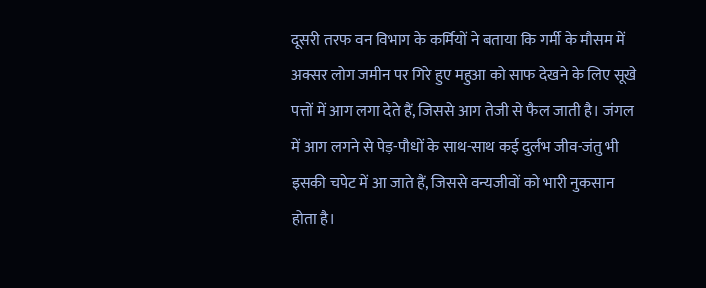दूसरी तरफ वन विभाग के कर्मियों ने बताया कि गर्मी के मौसम में अक्सर लोग जमीन पर गिरे हुए महुआ को साफ देखने के लिए सूखे पत्तों में आग लगा देते हैं, जिससे आग तेजी से फैल जाती है। जंगल में आग लगने से पेड़-पौधों के साथ-साथ कई दुर्लभ जीव-जंतु भी इसकी चपेट में आ जाते हैं, जिससे वन्यजीवों को भारी नुकसान होता है।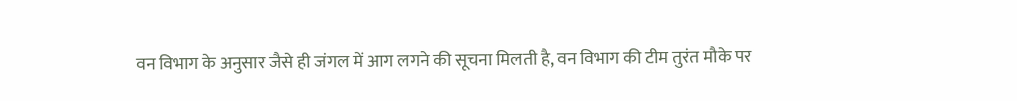वन विभाग के अनुसार जैसे ही जंगल में आग लगने की सूचना मिलती है, वन विभाग की टीम तुरंत मौके पर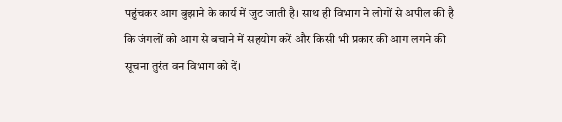पहुंचकर आग बुझाने के कार्य में जुट जाती है। साथ ही विभाग ने लोगों से अपील की है कि जंगलों को आग से बचाने में सहयोग करें और किसी भी प्रकार की आग लगने की सूचना तुरंत वन विभाग को दें।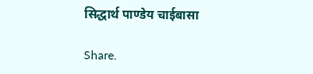सिद्धार्थ पाण्डेय चाईबासा

Share.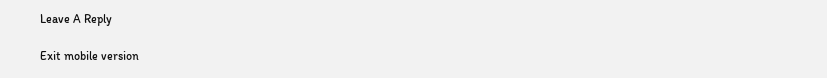Leave A Reply

Exit mobile version